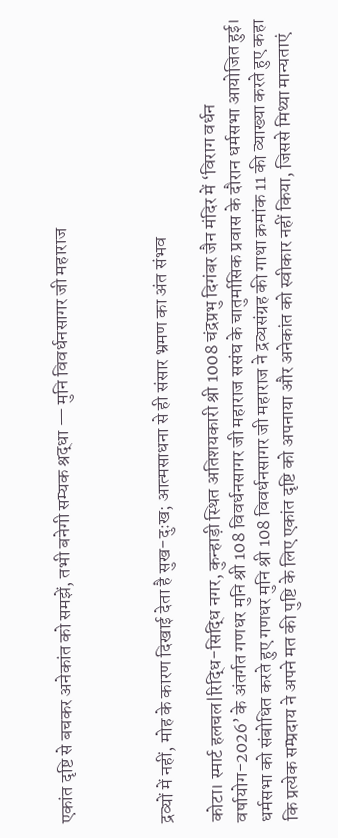एकांत दृष्टि से बचकर अनेकांत को समझें, तभी बनेगी सम्यक श्रद्धा — मुनि विवर्धनसागर जी महाराज



द्रव्यों में नहीं, मोह के कारण दिखाई देता है सुख-दुःख; आत्मसाधना से ही संसार भ्रमण का अंत संभव

कोटा। स्मार्ट हलचल|रिद्धि-सिद्धि नगर, कुन्हाड़ी स्थित अतिशयकारी श्री 1008 चंद्रप्रभु दिगंबर जैन मंदिर में ‘विराग वर्धन वर्षायोग-2026’ के अंतर्गत गणधर मुनि श्री 108 विवर्धनसागर जी महाराज ससंघ के चातुर्मासिक प्रवास के दौरान धर्मसभा आयोजित हुई।
धर्मसभा को संबोधित करते हुए गणधर मुनि श्री 108 विवर्धनसागर जी महाराज ने द्रव्यसंग्रह की गाथा क्रमांक 11 की व्याख्या करते हुए कहा कि प्रत्येक सम्प्रदाय ने अपने मत की पुष्टि के लिए एकांत दृष्टि को अपनाया और अनेकांत को स्वीकार नहीं किया, जिससे मिथ्या मान्यताएं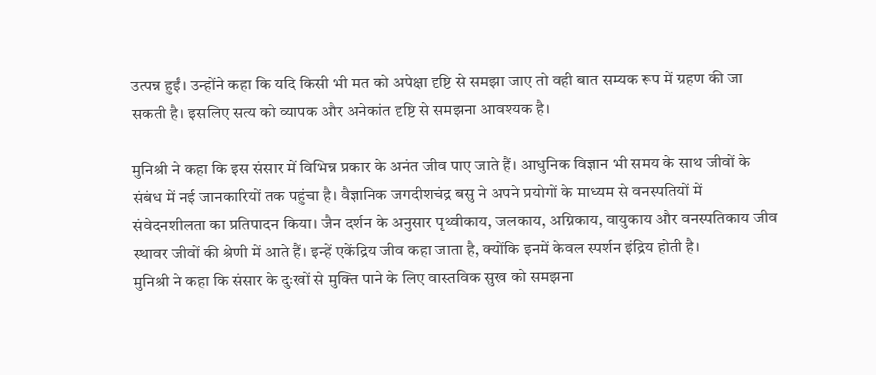उत्पन्न हुईं। उन्होंने कहा कि यदि किसी भी मत को अपेक्षा दृष्टि से समझा जाए तो वही बात सम्यक रूप में ग्रहण की जा सकती है। इसलिए सत्य को व्यापक और अनेकांत दृष्टि से समझना आवश्यक है।

मुनिश्री ने कहा कि इस संसार में विभिन्न प्रकार के अनंत जीव पाए जाते हैं। आधुनिक विज्ञान भी समय के साथ जीवों के संबंध में नई जानकारियों तक पहुंचा है। वैज्ञानिक जगदीशचंद्र बसु ने अपने प्रयोगों के माध्यम से वनस्पतियों में संवेदनशीलता का प्रतिपादन किया। जैन दर्शन के अनुसार पृथ्वीकाय, जलकाय, अग्निकाय, वायुकाय और वनस्पतिकाय जीव स्थावर जीवों की श्रेणी में आते हैं। इन्हें एकेंद्रिय जीव कहा जाता है, क्योंकि इनमें केवल स्पर्शन इंद्रिय होती है।
मुनिश्री ने कहा कि संसार के दुःखों से मुक्ति पाने के लिए वास्तविक सुख को समझना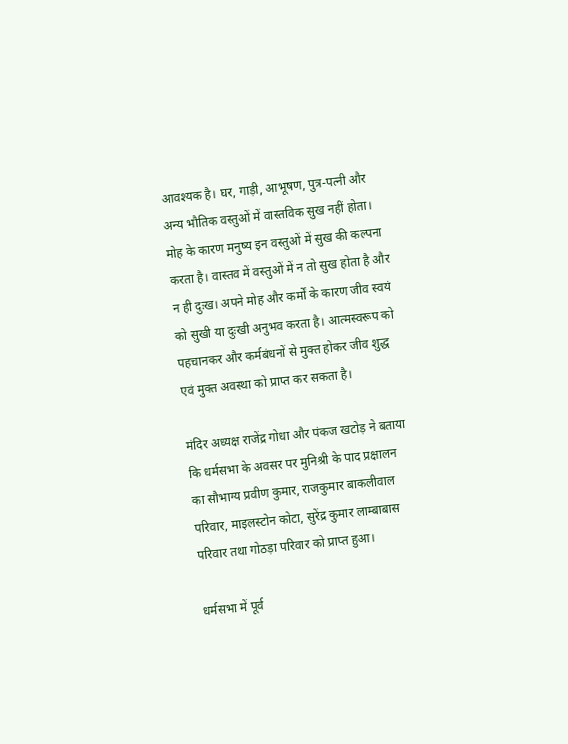आवश्यक है। घर, गाड़ी, आभूषण, पुत्र-पत्नी और अन्य भौतिक वस्तुओं में वास्तविक सुख नहीं होता। मोह के कारण मनुष्य इन वस्तुओं में सुख की कल्पना करता है। वास्तव में वस्तुओं में न तो सुख होता है और न ही दुःख। अपने मोह और कर्मों के कारण जीव स्वयं को सुखी या दुःखी अनुभव करता है। आत्मस्वरूप को पहचानकर और कर्मबंधनों से मुक्त होकर जीव शुद्ध एवं मुक्त अवस्था को प्राप्त कर सकता है।

मंदिर अध्यक्ष राजेंद्र गोधा और पंकज खटोड़ ने बताया कि धर्मसभा के अवसर पर मुनिश्री के पाद प्रक्षालन का सौभाग्य प्रवीण कुमार, राजकुमार बाकलीवाल परिवार, माइलस्टोन कोटा, सुरेंद्र कुमार लाम्बाबास परिवार तथा गोठड़ा परिवार को प्राप्त हुआ।

धर्मसभा में पूर्व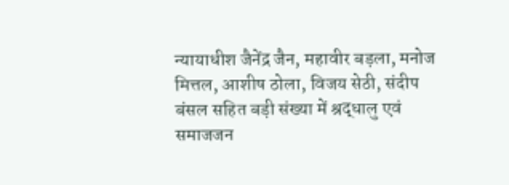न्यायाधीश जैनेंद्र जैन, महावीर बड़ला, मनोज मित्तल, आशीष ठोला, विजय सेठी, संदीप बंसल सहित बड़ी संख्या में श्रद्धालु एवं समाजजन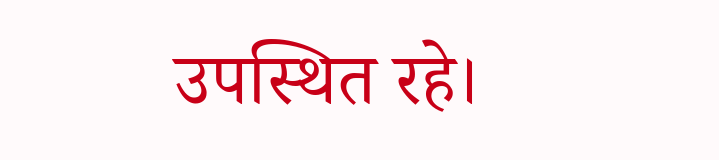उपस्थित रहे।